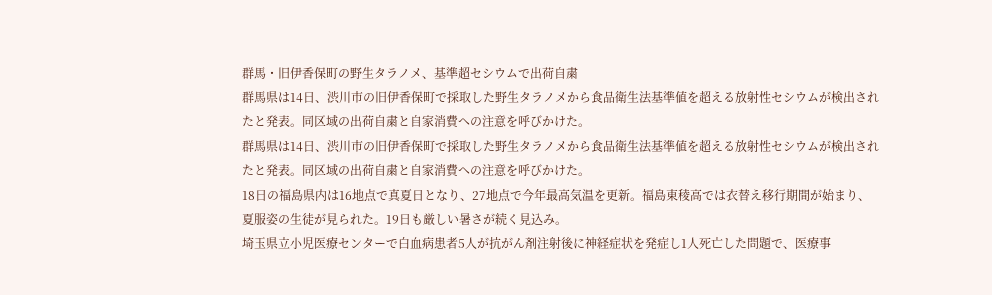群馬・旧伊香保町の野生タラノメ、基準超セシウムで出荷自粛
群馬県は14日、渋川市の旧伊香保町で採取した野生タラノメから食品衛生法基準値を超える放射性セシウムが検出されたと発表。同区域の出荷自粛と自家消費への注意を呼びかけた。
群馬県は14日、渋川市の旧伊香保町で採取した野生タラノメから食品衛生法基準値を超える放射性セシウムが検出されたと発表。同区域の出荷自粛と自家消費への注意を呼びかけた。
18日の福島県内は16地点で真夏日となり、27地点で今年最高気温を更新。福島東稜高では衣替え移行期間が始まり、夏服姿の生徒が見られた。19日も厳しい暑さが続く見込み。
埼玉県立小児医療センターで白血病患者5人が抗がん剤注射後に神経症状を発症し1人死亡した問題で、医療事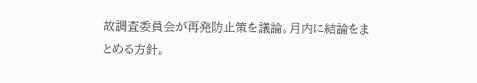故調査委員会が再発防止策を議論。月内に結論をまとめる方針。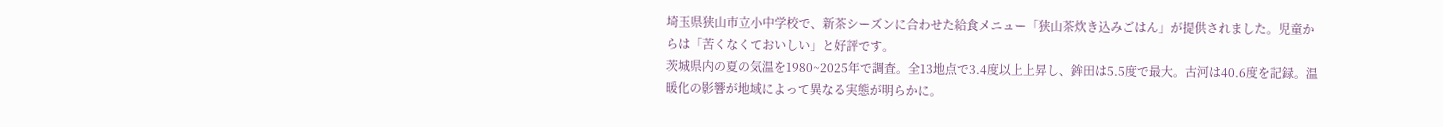埼玉県狭山市立小中学校で、新茶シーズンに合わせた給食メニュー「狭山茶炊き込みごはん」が提供されました。児童からは「苦くなくておいしい」と好評です。
茨城県内の夏の気温を1980~2025年で調査。全13地点で3.4度以上上昇し、鉾田は5.5度で最大。古河は40.6度を記録。温暖化の影響が地域によって異なる実態が明らかに。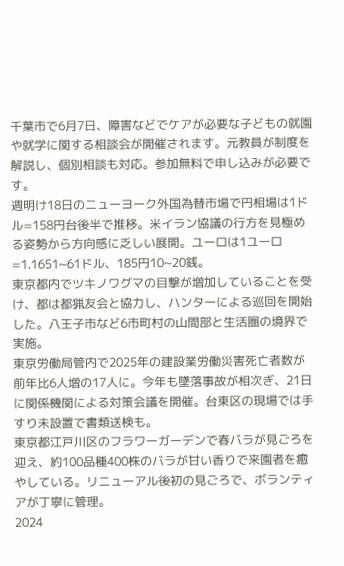千葉市で6月7日、障害などでケアが必要な子どもの就園や就学に関する相談会が開催されます。元教員が制度を解説し、個別相談も対応。参加無料で申し込みが必要です。
週明け18日のニューヨーク外国為替市場で円相場は1ドル=158円台後半で推移。米イラン協議の行方を見極める姿勢から方向感に乏しい展開。ユーロは1ユーロ=1.1651~61ドル、185円10~20銭。
東京都内でツキノワグマの目撃が増加していることを受け、都は都猟友会と協力し、ハンターによる巡回を開始した。八王子市など6市町村の山間部と生活圏の境界で実施。
東京労働局管内で2025年の建設業労働災害死亡者数が前年比6人増の17人に。今年も墜落事故が相次ぎ、21日に関係機関による対策会議を開催。台東区の現場では手すり未設置で書類送検も。
東京都江戸川区のフラワーガーデンで春バラが見ごろを迎え、約100品種400株のバラが甘い香りで来園者を癒やしている。リニューアル後初の見ごろで、ボランティアが丁寧に管理。
2024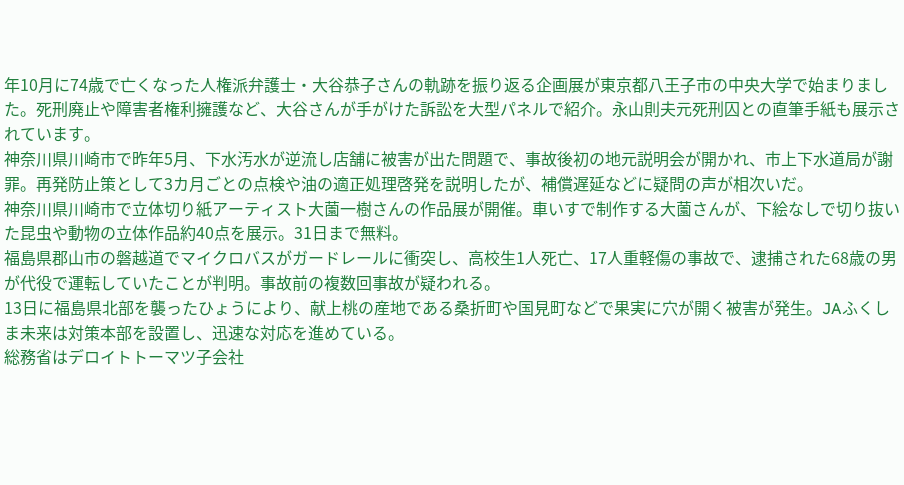年10月に74歳で亡くなった人権派弁護士・大谷恭子さんの軌跡を振り返る企画展が東京都八王子市の中央大学で始まりました。死刑廃止や障害者権利擁護など、大谷さんが手がけた訴訟を大型パネルで紹介。永山則夫元死刑囚との直筆手紙も展示されています。
神奈川県川崎市で昨年5月、下水汚水が逆流し店舗に被害が出た問題で、事故後初の地元説明会が開かれ、市上下水道局が謝罪。再発防止策として3カ月ごとの点検や油の適正処理啓発を説明したが、補償遅延などに疑問の声が相次いだ。
神奈川県川崎市で立体切り紙アーティスト大薗一樹さんの作品展が開催。車いすで制作する大薗さんが、下絵なしで切り抜いた昆虫や動物の立体作品約40点を展示。31日まで無料。
福島県郡山市の磐越道でマイクロバスがガードレールに衝突し、高校生1人死亡、17人重軽傷の事故で、逮捕された68歳の男が代役で運転していたことが判明。事故前の複数回事故が疑われる。
13日に福島県北部を襲ったひょうにより、献上桃の産地である桑折町や国見町などで果実に穴が開く被害が発生。JAふくしま未来は対策本部を設置し、迅速な対応を進めている。
総務省はデロイトトーマツ子会社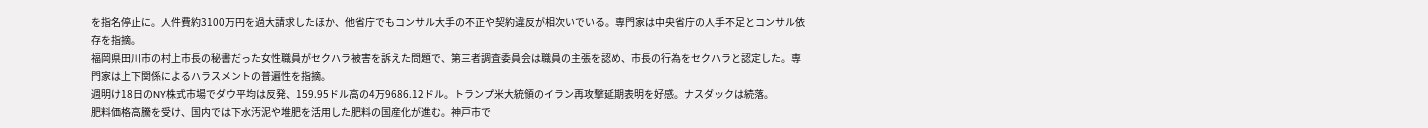を指名停止に。人件費約3100万円を過大請求したほか、他省庁でもコンサル大手の不正や契約違反が相次いでいる。専門家は中央省庁の人手不足とコンサル依存を指摘。
福岡県田川市の村上市長の秘書だった女性職員がセクハラ被害を訴えた問題で、第三者調査委員会は職員の主張を認め、市長の行為をセクハラと認定した。専門家は上下関係によるハラスメントの普遍性を指摘。
週明け18日のNY株式市場でダウ平均は反発、159.95ドル高の4万9686.12ドル。トランプ米大統領のイラン再攻撃延期表明を好感。ナスダックは続落。
肥料価格高騰を受け、国内では下水汚泥や堆肥を活用した肥料の国産化が進む。神戸市で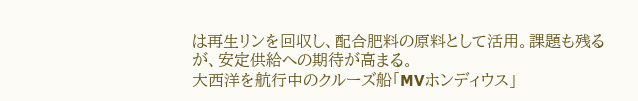は再生リンを回収し、配合肥料の原料として活用。課題も残るが、安定供給への期待が高まる。
大西洋を航行中のクルーズ船「MVホンディウス」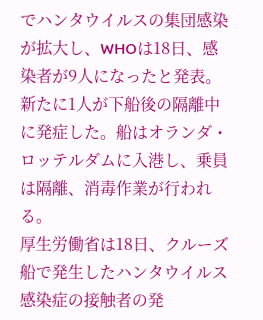でハンタウイルスの集団感染が拡大し、WHOは18日、感染者が9人になったと発表。新たに1人が下船後の隔離中に発症した。船はオランダ・ロッテルダムに入港し、乗員は隔離、消毒作業が行われる。
厚生労働省は18日、クルーズ船で発生したハンタウイルス感染症の接触者の発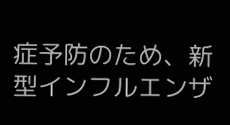症予防のため、新型インフルエンザ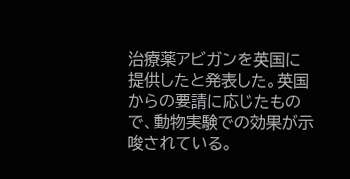治療薬アビガンを英国に提供したと発表した。英国からの要請に応じたもので、動物実験での効果が示唆されている。